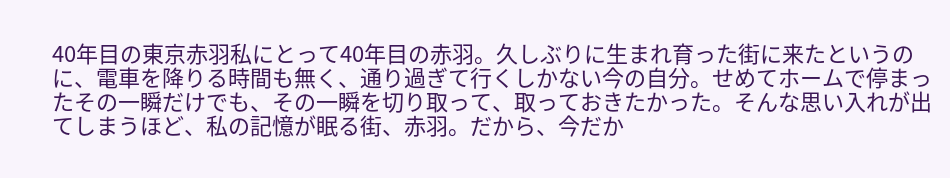40年目の東京赤羽私にとって40年目の赤羽。久しぶりに生まれ育った街に来たというのに、電車を降りる時間も無く、通り過ぎて行くしかない今の自分。せめてホームで停まったその一瞬だけでも、その一瞬を切り取って、取っておきたかった。そんな思い入れが出てしまうほど、私の記憶が眠る街、赤羽。だから、今だか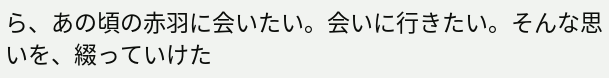ら、あの頃の赤羽に会いたい。会いに行きたい。そんな思いを、綴っていけた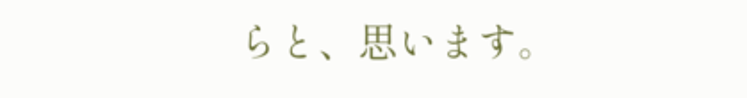らと、思います。